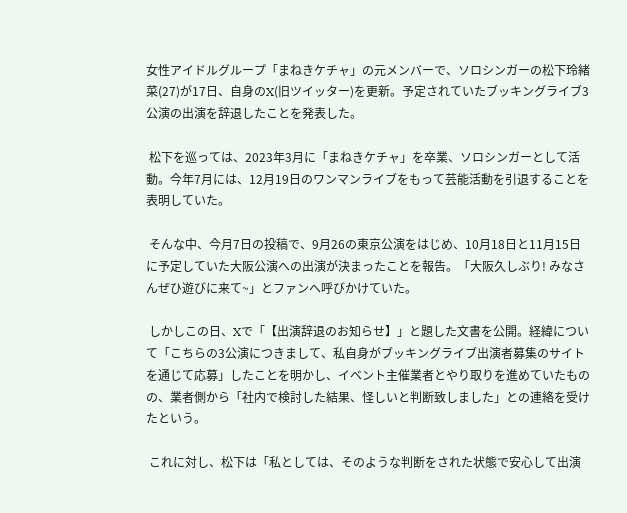女性アイドルグループ「まねきケチャ」の元メンバーで、ソロシンガーの松下玲緒菜(27)が17日、自身のX(旧ツイッター)を更新。予定されていたブッキングライブ3公演の出演を辞退したことを発表した。

 松下を巡っては、2023年3月に「まねきケチャ」を卒業、ソロシンガーとして活動。今年7月には、12月19日のワンマンライブをもって芸能活動を引退することを表明していた。

 そんな中、今月7日の投稿で、9月26の東京公演をはじめ、10月18日と11月15日に予定していた大阪公演への出演が決まったことを報告。「大阪久しぶり! みなさんぜひ遊びに来て~」とファンへ呼びかけていた。

 しかしこの日、Xで「【出演辞退のお知らせ】」と題した文書を公開。経緯について「こちらの3公演につきまして、私自身がブッキングライブ出演者募集のサイトを通じて応募」したことを明かし、イベント主催業者とやり取りを進めていたものの、業者側から「社内で検討した結果、怪しいと判断致しました」との連絡を受けたという。

 これに対し、松下は「私としては、そのような判断をされた状態で安心して出演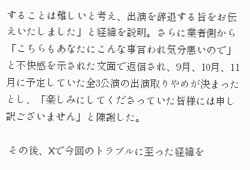することは難しいと考え、出演を辞退する旨をお伝えいたしました」と経緯を説明。さらに業者側から「こちらもあなたにこんな事言われ気分悪いので」と不快感を示された文面で返信され、9月、10月、11月に予定していた全3公演の出演取りやめが決まったとし、「楽しみにしてくださっていた皆様には申し訳ございません」と陳謝した。

 その後、Xで今回のトラブルに至った経緯を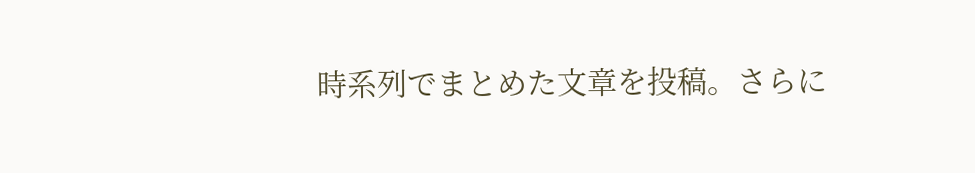時系列でまとめた文章を投稿。さらに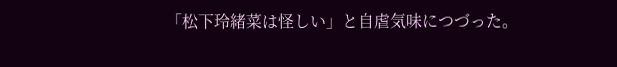「松下玲緒菜は怪しい」と自虐気味につづった。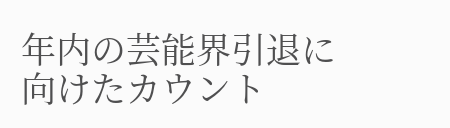年内の芸能界引退に向けたカウント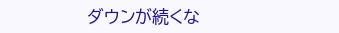ダウンが続くな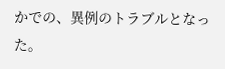かでの、異例のトラブルとなった。